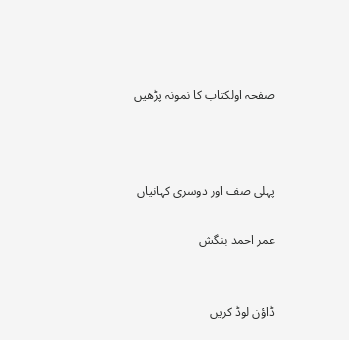صفحہ اولکتاب کا نمونہ پڑھیں



پہلی صف اور دوسری کہانیاں

عمر احمد بنگش


ڈاؤن لوڈ کریں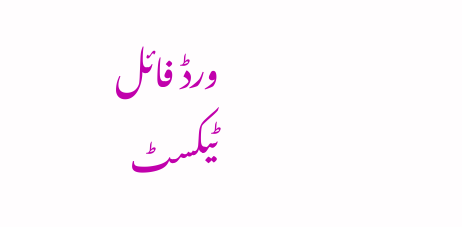ورڈ فائل                                                   ٹیکسٹ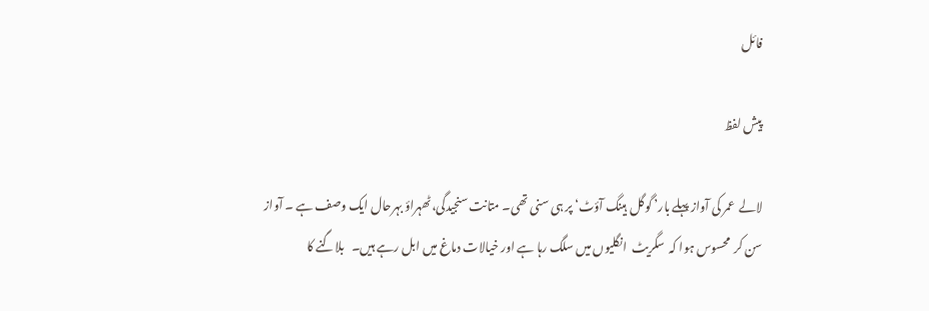فائل

پیش لفظ

لالے  عمر کی آواز پہلے بار’ گوگل  ہینگ آؤٹ‘ پر ہی سنی تھی۔ متانت سنجیدگی،ٹھہراؤ بہرحال ایک وصف ہے ۔ آواز سن کر  محسوس ہوا کہ  سگریٹ  انگلیوں میں سلگ رہا ہے اور خیالات دماغ میں ابل رہے ہیں۔   بلاگنے کا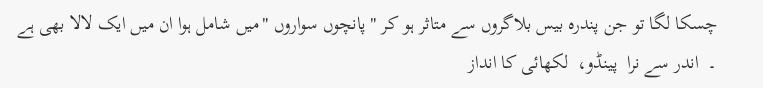چسکا لگا تو جن پندرہ بیس بلاگروں سے متاثر ہو کر "پانچوں سواروں "میں شامل ہوا ان میں ایک لالا بھی ہے ۔  اندر سے نرا  پینڈو،  لکھائی کا انداز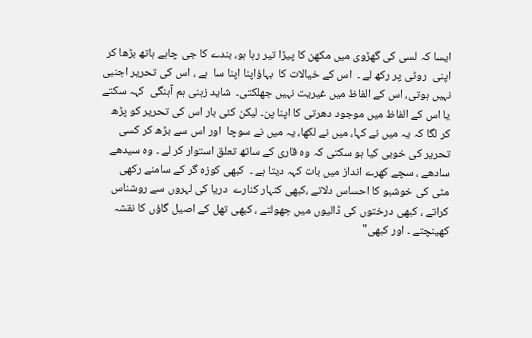ایسا کہ لسی کی گھڑوی میں مکھن کا پیڑا تیر رہا ہو، بندے کا جی چاہے ہاتھ بڑھا کر  اپنی  روٹی پر رکھ لے ۔  اس کے خیالات کا  بہاؤاپنا اپنا سا  ہے ، اس کی تحریر اجنبی نہیں ہوتی، اس کے الفاظ میں غیریت نہیں جھلکتی۔  شاید زہنی ہم آہنگی  کہہ سکتے  یا اس کے الفاظ میں موجود دھرتی کا اپنا پن۔ لیکن کئی بار اس کی تحریر کو پڑھ کر لگا کہ یہ میں نے کہا، میں نے لکھا، یہ میں نے سوچا  اور اس سے بڑھ کر کسی تحریر کی خوبی کیا ہو سکتی کہ وہ قاری کے ساتھ تعلق استوار کر لے ۔ وہ سیدھے سادھے ، سچے کھرے انداز میں بات کہہ دیتا ہے ۔  کبھی کوزہ گر کے سامنے رکھی مٹی کی خوشبو کا احساس دلاتے ،کبھی کنہار کنارے  دریا کی لہروں سے روشناس کراتے ، کبھی درختوں کی ڈالیوں میں جھولتے ، کبھی تھل کے اصیل گاؤں کا نقشہ کھینچتے ۔ اور کبھی"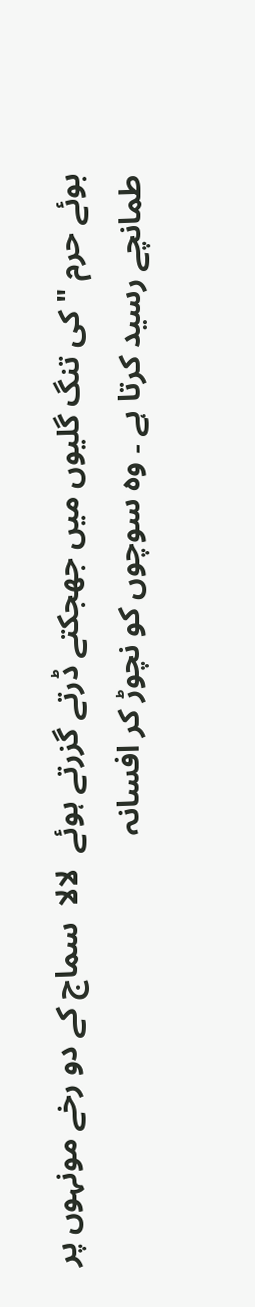بوئے حرم " کی تنگ گلیوں میں جھجکتے ڈرتے گزرتے ہوئے  لالا  سماج کے دو رخے مونہوں پر طمانچے رسید کرتا ہے ۔ وہ سوچوں کو نچوڑ کر افسانہ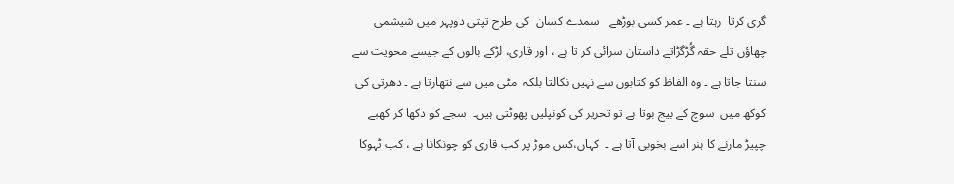گری کرتا  رہتا ہے ۔ عمر کسی بوڑھے   سمدے کسان  کی طرح تپتی دوپہر میں شیشمی چھاؤں تلے حقہ گُڑگڑاتے داستان سرائی کر تا ہے ، اور قاری، لڑکے بالوں کے جیسے محویت سے  سنتا جاتا ہے ۔ وہ الفاظ کو کتابوں سے نہیں نکالتا بلکہ  مٹی میں سے نتھارتا ہے ۔ دھرتی کی کوکھ میں  سوچ کے بیج بوتا ہے تو تحریر کی کونپلیں پھوٹتی ہیں۔  سجے کو دکھا کر کھبے چپیڑ مارنے کا ہنر اسے بخوبی آتا ہے ۔  کہاں،کس موڑ پر کب قاری کو چونکانا ہے ، کب ٹہوکا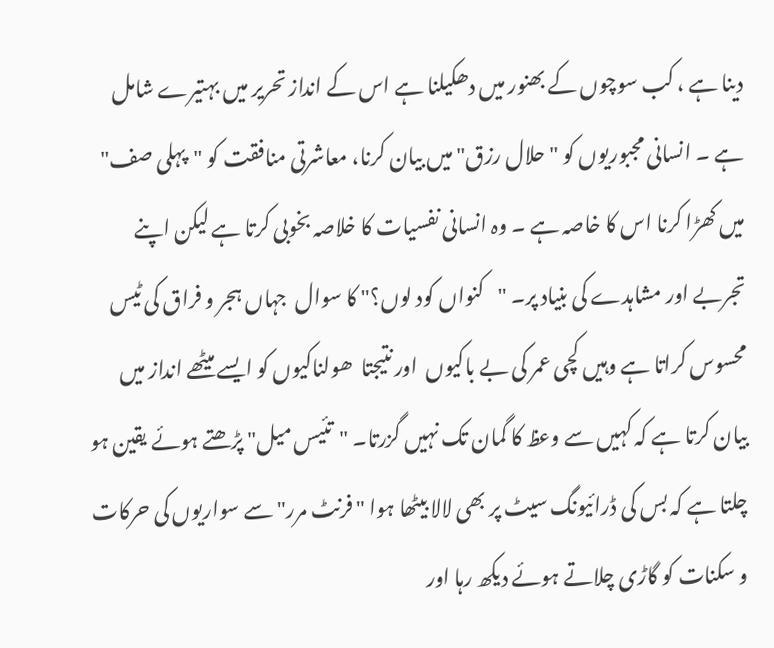دینا ہے ، کب سوچوں کے بھنور میں دھکیلنا ہے اس کے انداز تحریر میں بہتیرے شامل ہے ۔ انسانی مجبوریوں کو "حلال رزق" میں بیان کرنا، معاشرتی منافقت کو "پہلی صف"  میں کھڑا کرنا اس کا خاصہ ہے ۔ وہ انسانی نفسیات کا خلاصہ بخوبی کرتا ہے لیکن اپنے تجربے اور مشاہدے کی بنیاد پر۔ "کنواں کود لوں؟" کا سوال  جہاں ہجر و فراق کی ٹیس محسوس کراتا ہے وہیں کچی عمر کی بے باکیوں  اور نتیجتا  ھولناکیوں کو ایسے میٹھے انداز میں بیان کرتا ہے کہ کہیں سے وعظ کا گمان تک نہیں گزرتا۔ "تئیس میل" پڑھتے ہوئے یقین ہو چلتا ہے کہ بس کی ڈرائیونگ سیٹ پر بھی لالا بیٹھا ہوا "فرنٹ مرر" سے سواریوں کی حرکات و سکنات کو گاڑی چلاتے ہوئے دیکھ رہا اور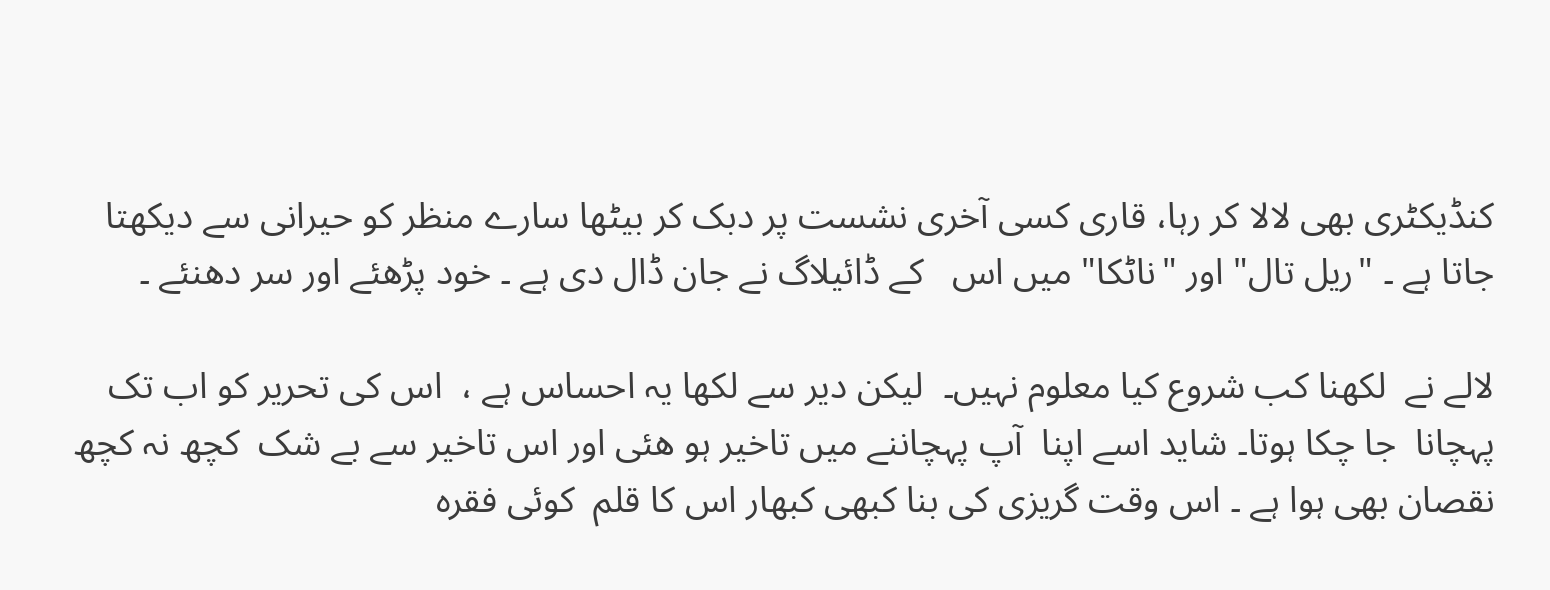کنڈیکٹری بھی لالا کر رہا، قاری کسی آخری نشست پر دبک کر بیٹھا سارے منظر کو حیرانی سے دیکھتا جاتا ہے ۔ "ریل تال" اور "ناٹکا" میں اس   کے ڈائیلاگ نے جان ڈال دی ہے ۔ خود پڑھئے اور سر دھنئے ۔

لالے نے  لکھنا کب شروع کیا معلوم نہیں۔  لیکن دیر سے لکھا یہ احساس ہے ،  اس کی تحریر کو اب تک پہچانا  جا چکا ہوتا۔ شاید اسے اپنا  آپ پہچاننے میں تاخیر ہو ھئی اور اس تاخیر سے بے شک  کچھ نہ کچھ نقصان بھی ہوا ہے ۔ اس وقت گریزی کی بنا کبھی کبھار اس کا قلم  کوئی فقرہ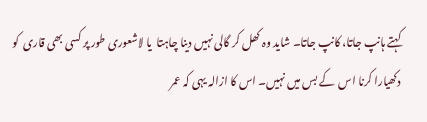کہتے ہانپ جاتا، کانپ جاتا۔ شاید وہ کھل کر گالی نہیں دینا چاہتا  یا لاشعوری طور پر کسی بھی قاری  کو دکھیارا کرنا اس  کے بس میں نہیں۔ اس کا ازالہ یہی کہ عمر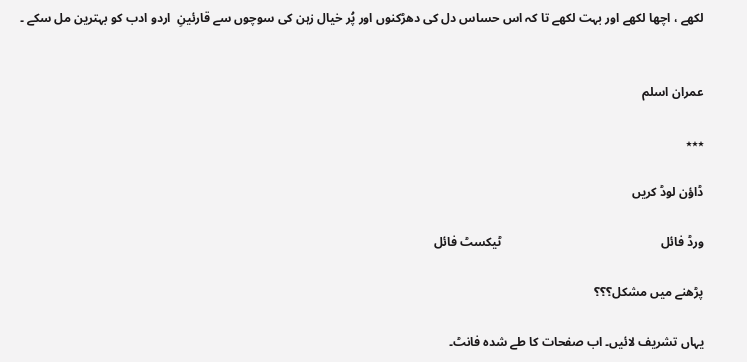لکھے ، اچھا لکھے اور بہت لکھے تا کہ اس حساس دل کی دھڑکنوں اور پُر خیال زہن کی سوچوں سے قارئینِ  اردو ادب کو بہترین مل سکے ۔


عمران اسلم

٭٭٭

ڈاؤن لوڈ کریں

ورڈ فائل                                                   ٹیکسٹ فائل

پڑھنے میں مشکل؟؟؟

یہاں تشریف لائیں۔ اب صفحات کا طے شدہ فانٹ۔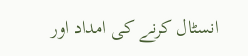انسٹال کرنے کی امداد اور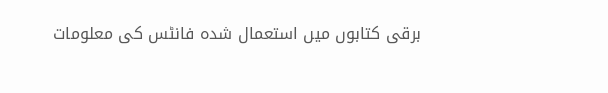برقی کتابوں میں استعمال شدہ فانٹس کی معلومات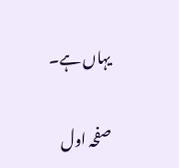یہاں ہے۔

صفحہ اول